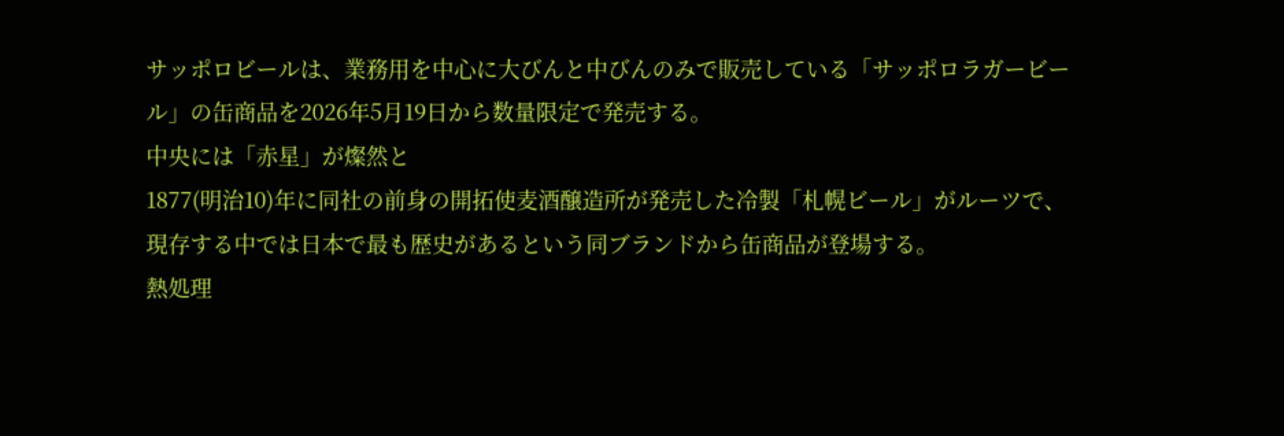サッポロビールは、業務用を中心に大びんと中びんのみで販売している「サッポロラガービール」の缶商品を2026年5月19日から数量限定で発売する。
中央には「赤星」が燦然と
1877(明治10)年に同社の前身の開拓使麦酒醸造所が発売した冷製「札幌ビール」がルーツで、現存する中では日本で最も歴史があるという同ブランドから缶商品が登場する。
熱処理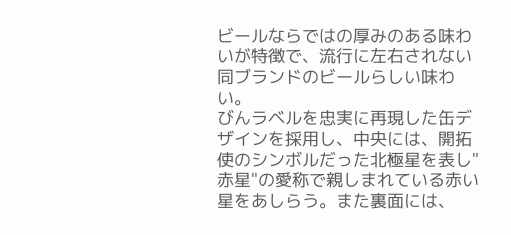ビールならではの厚みのある味わいが特徴で、流行に左右されない同ブランドのビールらしい味わい。
びんラベルを忠実に再現した缶デザインを採用し、中央には、開拓使のシンボルだった北極星を表し"赤星"の愛称で親しまれている赤い星をあしらう。また裏面には、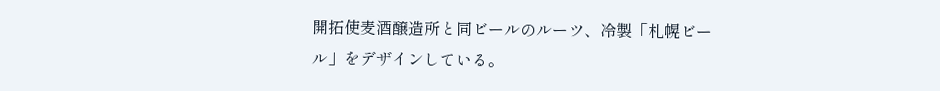開拓使麦酒醸造所と同ビールのルーツ、冷製「札幌ビール」をデザインしている。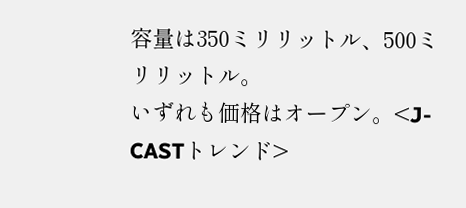容量は350ミリリットル、500ミリリットル。
いずれも価格はオープン。<J-CASTトレンド>